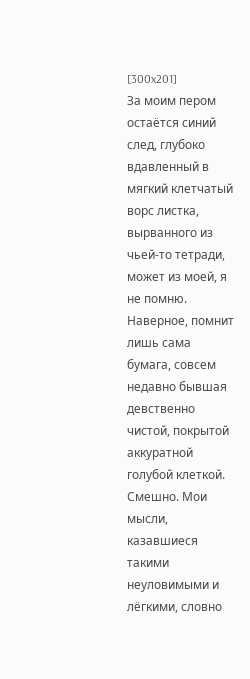[300x201]
За моим пером остаётся синий след, глубоко вдавленный в мягкий клетчатый ворс листка, вырванного из чьей-то тетради, может из моей, я не помню. Наверное, помнит лишь сама бумага, совсем недавно бывшая девственно чистой, покрытой аккуратной голубой клеткой.
Смешно. Мои мысли, казавшиеся такими неуловимыми и лёгкими, словно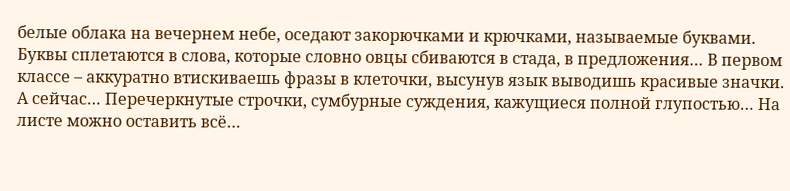белые облака на вечернем небе, оседают закорючками и крючками, называемые буквами. Буквы сплетаются в слова, которые словно овцы сбиваются в стада, в предложения… В первом классе – аккуратно втискиваешь фразы в клеточки, высунув язык выводишь красивые значки. А сейчас… Перечеркнутые строчки, сумбурные суждения, кажущиеся полной глупостью… На листе можно оставить всё…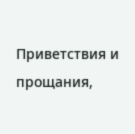Приветствия и прощания,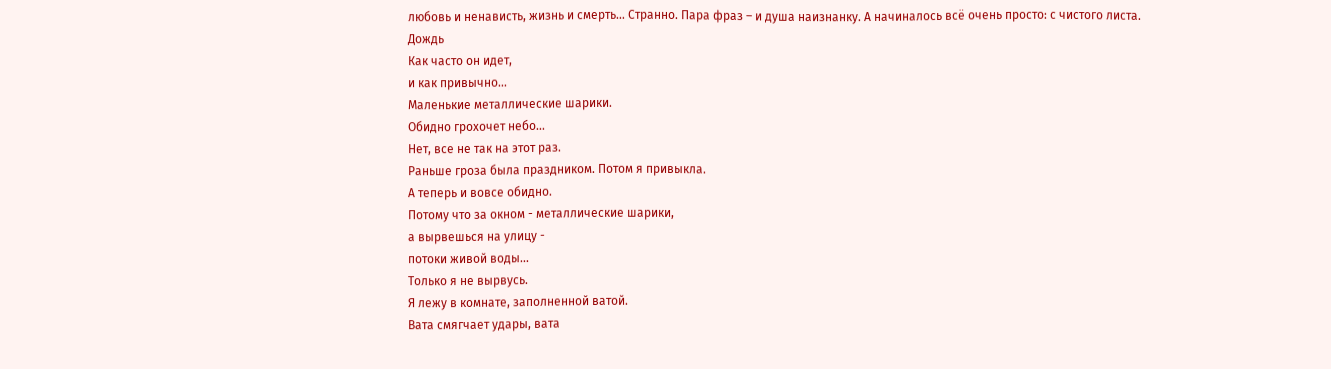любовь и ненависть, жизнь и смерть… Странно. Пара фраз – и душа наизнанку. А начиналось всё очень просто: с чистого листа.
Дождь
Как часто он идет,
и как привычно...
Маленькие металлические шарики.
Обидно грохочет небо...
Нет, все не так на этот раз.
Раньше гроза была праздником. Потом я привыкла.
А теперь и вовсе обидно.
Потому что за окном - металлические шарики,
а вырвешься на улицу -
потоки живой воды...
Только я не вырвусь.
Я лежу в комнате, заполненной ватой.
Вата смягчает удары, вата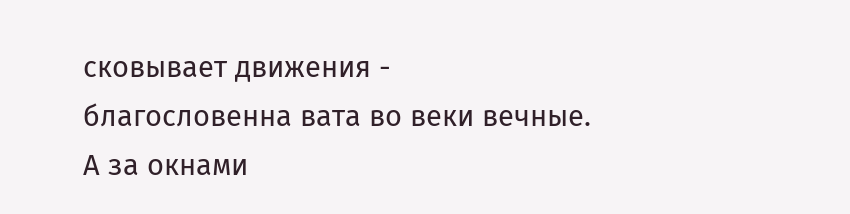сковывает движения -
благословенна вата во веки вечные.
А за окнами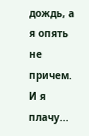дождь, а я опять не причем.
И я плачу...